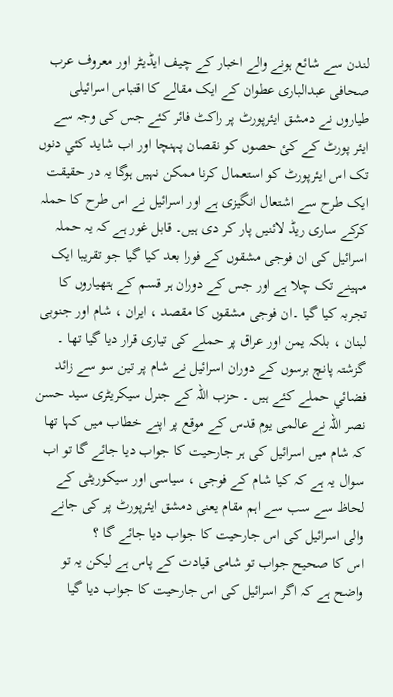لندن سے شائع ہونے والے اخبار کے چیف ایڈیٹر اور معروف عرب صحافی عبدالباری عطوان کے ایک مقالے کا اقتباس اسرائيلی طیاروں نے دمشق ایئرپورٹ پر راکٹ فائر کئے جس کی وجہ سے ايئر پورٹ کے کئ حصوں کو نقصان پہنچا اور اب شاید کئي دنوں تک اس ايئرپورٹ کو استعمال کرنا ممکن نہیں ہوگا یہ در حقیقت ایک طرح سے اشتعال انگیزی ہے اور اسرائيل نے اس طرح کا حملہ کرکے ساری ریڈ لائنیں پار کر دی ہیں۔ قابل غور ہے کہ یہ حملہ اسرائيل کی ان فوجی مشقوں کے فورا بعد کیا گیا جو تقریبا ایک مہینے تک چلا ہے اور جس کے دوران ہر قسم کے ہتھیاروں کا تجربہ کیا گيا ۔ان فوجی مشقوں کا مقصد ، ایران ، شام اور جنوبی لبنان ، بلکہ یمن اور عراق پر حملے کی تیاری قرار دیا گیا تھا ۔ گزشتہ پانچ برسوں کے دوران اسرائيل نے شام پر تین سو سے زائد فضائي حملے کئے ہيں ۔ حزب اللہ کے جنرل سیکریٹری سید حسن نصر اللہ نے عالمی یوم قدس کے موقع پر اپنے خطاب میں کہا تھا کہ شام میں اسرائيل کی ہر جارحیت کا جواب دیا جائے گا تو اب سوال یہ ہے کہ کیا شام کے فوجی ، سیاسی اور سیکوریٹی کے لحاظ سے سب سے اہم مقام یعنی دمشق ایئرپورٹ پر کی جانے والی اسرائیل کی اس جارحیت کا جواب دیا جائے گا ؟
اس کا صحیح جواب تو شامی قیادت کے پاس ہے لیکن یہ تو واضح ہے کہ اگر اسرائيل کی اس جارحیت کا جواب دیا گیا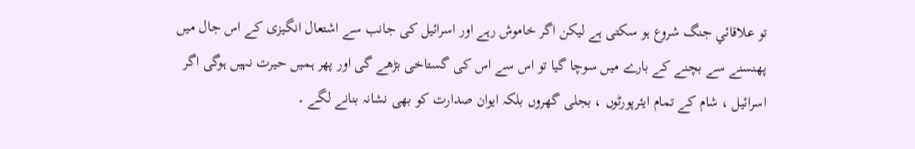تو علاقائي جنگ شروع ہو سکتی ہے لیکن اگر خاموش رہے اور اسرائيل کی جانب سے اشتعال انگیزی کے اس جال میں پھنسنے سے بچنے کے بارے میں سوچا گيا تو اس سے اس کی گستاخی بڑھے گی اور پھر ہمیں حیرت نہيں ہوگی اگر اسرائيل ، شام کے تمام ايئرپورٹوں ، بجلی گھروں بلکہ ایوان صدارت کو بھی نشانہ بنانے لگے ۔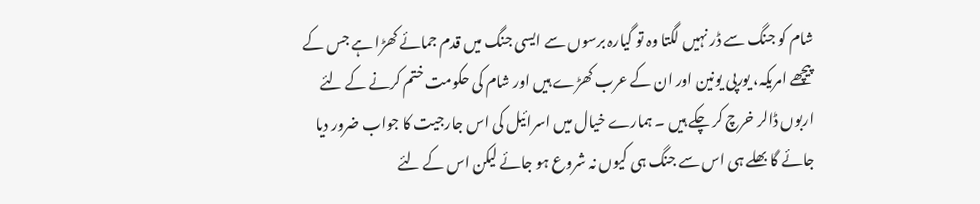شام کو جنگ سے ڈر نہيں لگتا وہ تو گیارہ برسوں سے ایسی جنگ میں قدم جمائے کھڑا ہے جس کے پیچھے امریکہ، یورپی یونین اور ان کے عرب کھڑے ہيں اور شام کی حکومت ختم کرنے کے لئے اربوں ڈالر خرچ کر چکے ہیں ۔ ہمارے خیال میں اسرائيل کی اس جارجیت کا جواب ضرور دیا جائے گا بھلے ہی اس سے جنگ ہی کیوں نہ شروع ہو جائے لیکن اس کے لئے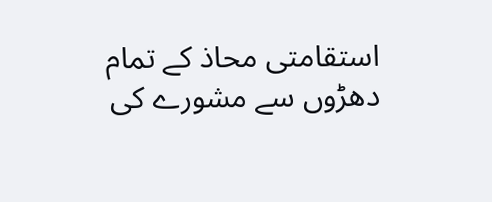استقامتی محاذ کے تمام دھڑوں سے مشورے کی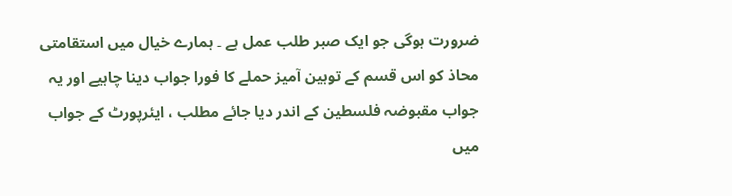ضرورت ہوگی جو ایک صبر طلب عمل ہے ۔ ہمارے خیال میں استقامتی محاذ کو اس قسم کے توہین آميز حملے کا فورا جواب دینا چاہیے اور یہ جواب مقبوضہ فلسطین کے اندر دیا جائے مطلب ، ايئرپورٹ کے جواب میں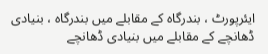ایئرپورٹ ، بندرگاہ کے مقابلے میں بندرگاہ ، بنیادی ڈھانچے کے مقابلے میں بنیادی ڈھانچے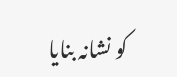کو نشانہ بنایا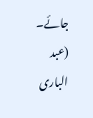جائے۔
(عبد الباری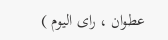عطوان ، رای الیوم )